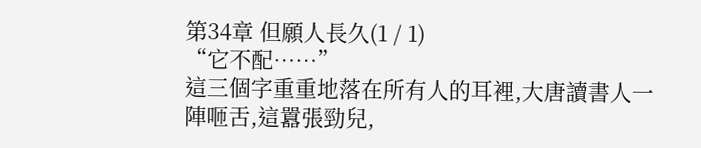第34章 但願人長久(1 / 1)
“它不配……”
這三個字重重地落在所有人的耳裡,大唐讀書人一陣咂舌,這囂張勁兒,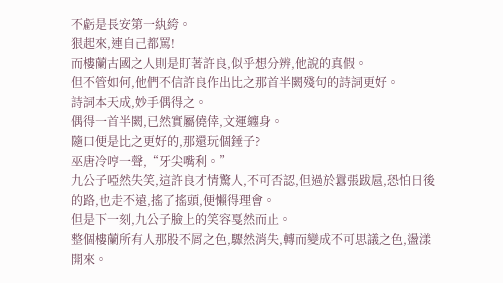不虧是長安第一紈絝。
狠起來,連自己都罵!
而樓蘭古國之人則是盯著許良,似乎想分辨,他說的真假。
但不管如何,他們不信許良作出比之那首半闕殘句的詩詞更好。
詩詞本天成,妙手偶得之。
偶得一首半闕,已然實屬僥倖,文運纏身。
隨口便是比之更好的,那還玩個錘子?
巫唐冷哼一聲,“牙尖嘴利。”
九公子啞然失笑,這許良才情驚人,不可否認,但過於囂張跋扈,恐怕日後的路,也走不遠,搖了搖頭,便懶得理會。
但是下一刻,九公子臉上的笑容戛然而止。
整個樓蘭所有人那股不屑之色,驟然消失,轉而變成不可思議之色,盪漾開來。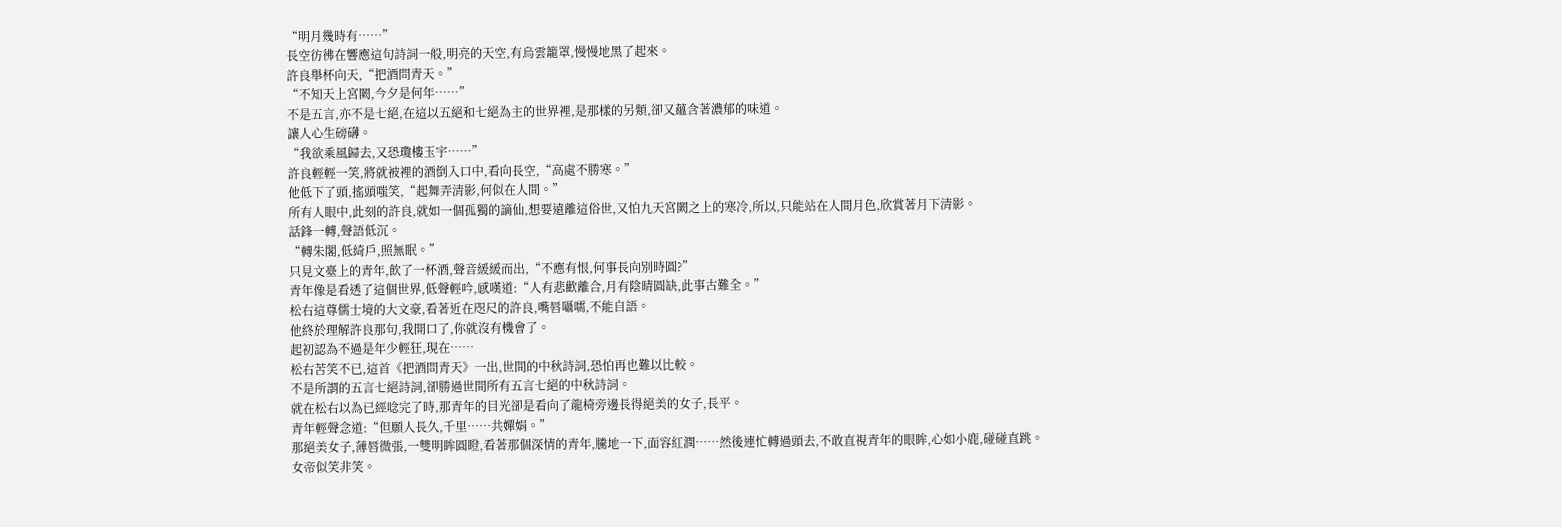“明月幾時有……”
長空彷彿在響應這句詩詞一般,明亮的天空,有烏雲籠罩,慢慢地黑了起來。
許良舉杯向天,“把酒問青天。”
“不知天上宮闕,今夕是何年……”
不是五言,亦不是七絕,在這以五絕和七絕為主的世界裡,是那樣的另類,卻又蘊含著濃郁的味道。
讓人心生磅礴。
“我欲乘風歸去,又恐瓊樓玉宇……”
許良輕輕一笑,將就被裡的酒倒入口中,看向長空,“高處不勝寒。”
他低下了頭,搖頭嗤笑,“起舞弄清影,何似在人間。”
所有人眼中,此刻的許良,就如一個孤獨的謫仙,想要遠離這俗世,又怕九天宮闕之上的寒冷,所以,只能站在人間月色,欣賞著月下清影。
話鋒一轉,聲語低沉。
“轉朱閣,低綺戶,照無眠。”
只見文臺上的青年,飲了一杯酒,聲音緩緩而出,“不應有恨,何事長向別時圓?”
青年像是看透了這個世界,低聲輕吟,感嘆道:“人有悲歡離合,月有陰晴圓缺,此事古難全。”
松右這尊儒士境的大文豪,看著近在咫尺的許良,嘴唇囁嚅,不能自語。
他終於理解許良那句,我開口了,你就沒有機會了。
起初認為不過是年少輕狂,現在……
松右苦笑不已,這首《把酒問青天》一出,世間的中秋詩詞,恐怕再也難以比較。
不是所謂的五言七絕詩詞,卻勝過世間所有五言七絕的中秋詩詞。
就在松右以為已經唸完了時,那青年的目光卻是看向了龍椅旁邊長得絕美的女子,長平。
青年輕聲念道:“但願人長久,千里……共嬋娟。”
那絕美女子,薄唇微張,一雙明眸圓瞪,看著那個深情的青年,騰地一下,面容紅潤……然後連忙轉過頭去,不敢直視青年的眼眸,心如小鹿,碰碰直跳。
女帝似笑非笑。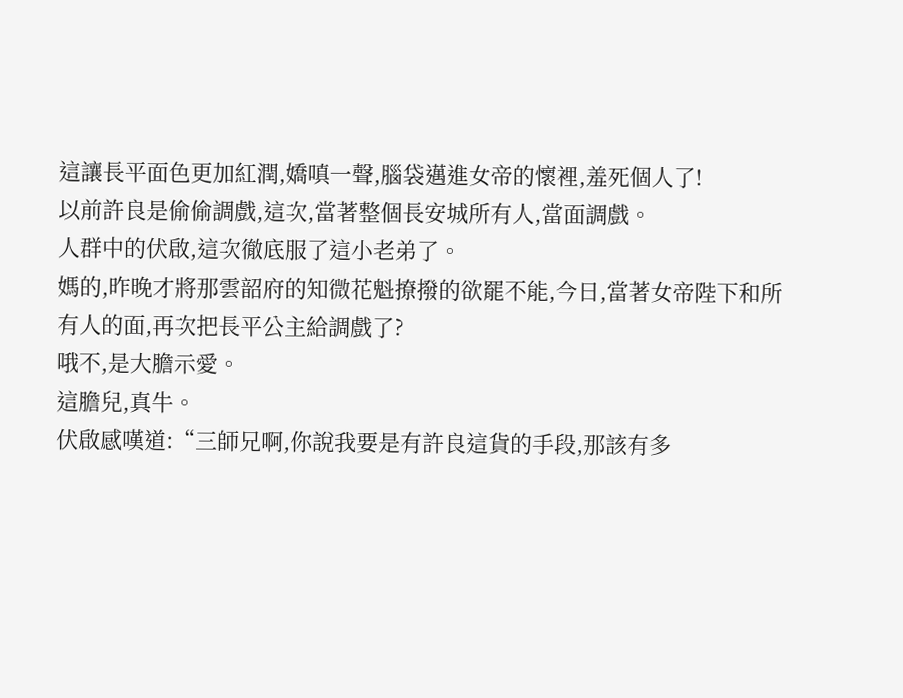這讓長平面色更加紅潤,嬌嗔一聲,腦袋邁進女帝的懷裡,羞死個人了!
以前許良是偷偷調戲,這次,當著整個長安城所有人,當面調戲。
人群中的伏啟,這次徹底服了這小老弟了。
媽的,昨晚才將那雲韶府的知微花魁撩撥的欲罷不能,今日,當著女帝陛下和所有人的面,再次把長平公主給調戲了?
哦不,是大膽示愛。
這膽兒,真牛。
伏啟感嘆道:“三師兄啊,你說我要是有許良這貨的手段,那該有多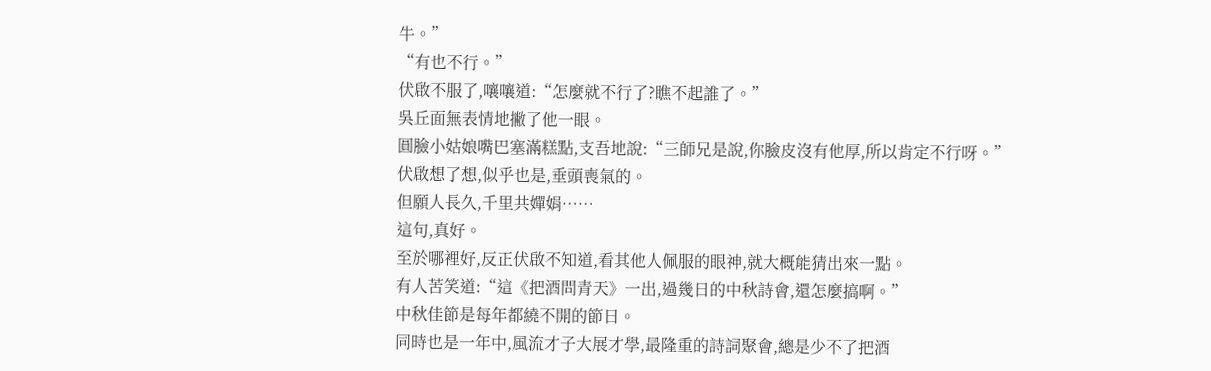牛。”
“有也不行。”
伏啟不服了,嚷嚷道:“怎麼就不行了?瞧不起誰了。”
吳丘面無表情地撇了他一眼。
圓臉小姑娘嘴巴塞滿糕點,支吾地說:“三師兄是說,你臉皮沒有他厚,所以肯定不行呀。”
伏啟想了想,似乎也是,垂頭喪氣的。
但願人長久,千里共嬋娟……
這句,真好。
至於哪裡好,反正伏啟不知道,看其他人佩服的眼神,就大概能猜出來一點。
有人苦笑道:“這《把酒問青天》一出,過幾日的中秋詩會,還怎麼搞啊。”
中秋佳節是每年都繞不開的節日。
同時也是一年中,風流才子大展才學,最隆重的詩詞聚會,總是少不了把酒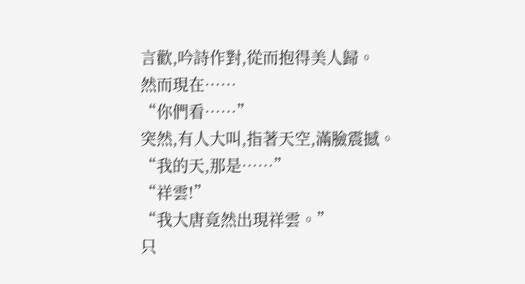言歡,吟詩作對,從而抱得美人歸。
然而現在……
“你們看……”
突然,有人大叫,指著天空,滿臉震撼。
“我的天,那是……”
“祥雲!”
“我大唐竟然出現祥雲。”
只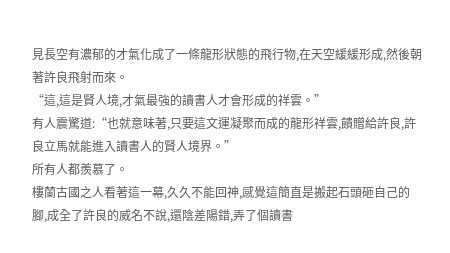見長空有濃郁的才氣化成了一條龍形狀態的飛行物,在天空緩緩形成,然後朝著許良飛射而來。
“這,這是賢人境,才氣最強的讀書人才會形成的祥雲。”
有人震驚道:“也就意味著,只要這文運凝聚而成的龍形祥雲,饋贈給許良,許良立馬就能進入讀書人的賢人境界。”
所有人都羨慕了。
樓蘭古國之人看著這一幕,久久不能回神,感覺這簡直是搬起石頭砸自己的腳,成全了許良的威名不說,還陰差陽錯,弄了個讀書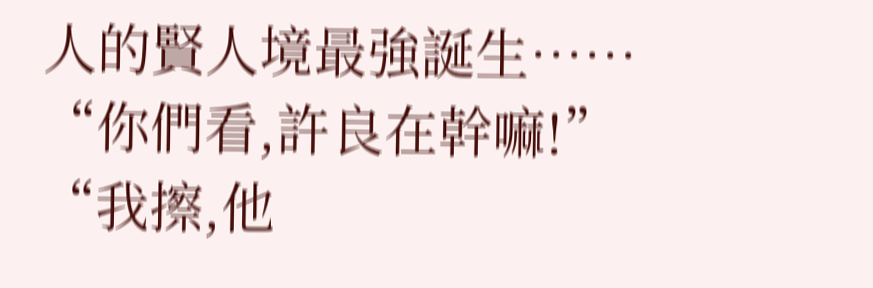人的賢人境最強誕生……
“你們看,許良在幹嘛!”
“我擦,他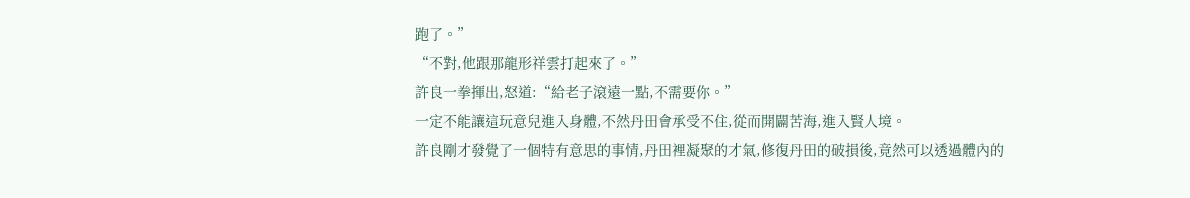跑了。”
“不對,他跟那龍形祥雲打起來了。”
許良一拳揮出,怒道:“給老子滾遠一點,不需要你。”
一定不能讓這玩意兒進入身體,不然丹田會承受不住,從而開闢苦海,進入賢人境。
許良剛才發覺了一個特有意思的事情,丹田裡凝聚的才氣,修復丹田的破損後,竟然可以透過體內的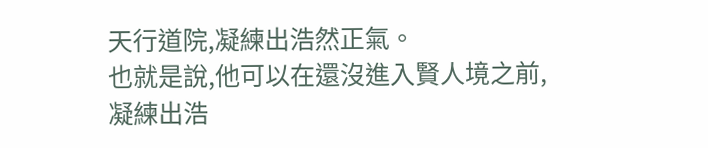天行道院,凝練出浩然正氣。
也就是說,他可以在還沒進入賢人境之前,凝練出浩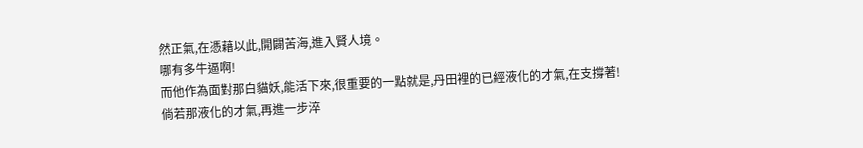然正氣,在憑藉以此,開闢苦海,進入賢人境。
哪有多牛逼啊!
而他作為面對那白貓妖,能活下來,很重要的一點就是,丹田裡的已經液化的才氣,在支撐著!
倘若那液化的才氣,再進一步淬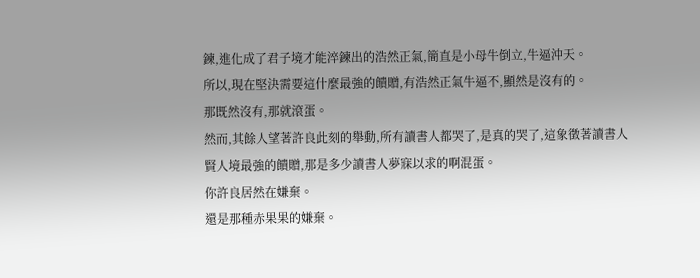鍊,進化成了君子境才能淬鍊出的浩然正氣,簡直是小母牛倒立,牛逼沖天。
所以,現在堅決需要這什麼最強的饋贈,有浩然正氣牛逼不,顯然是沒有的。
那既然沒有,那就滾蛋。
然而,其餘人望著許良此刻的舉動,所有讀書人都哭了,是真的哭了,這象徵著讀書人賢人境最強的饋贈,那是多少讀書人夢寐以求的啊混蛋。
你許良居然在嫌棄。
還是那種赤果果的嫌棄。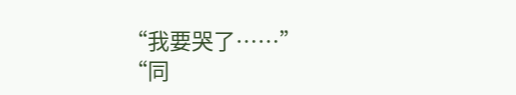“我要哭了……”
“同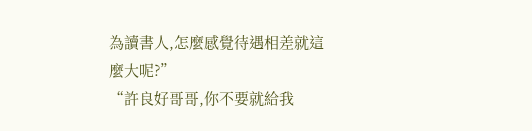為讀書人,怎麼感覺待遇相差就這麼大呢?”
“許良好哥哥,你不要就給我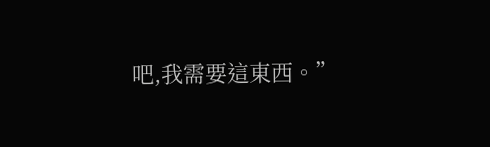吧,我需要這東西。”